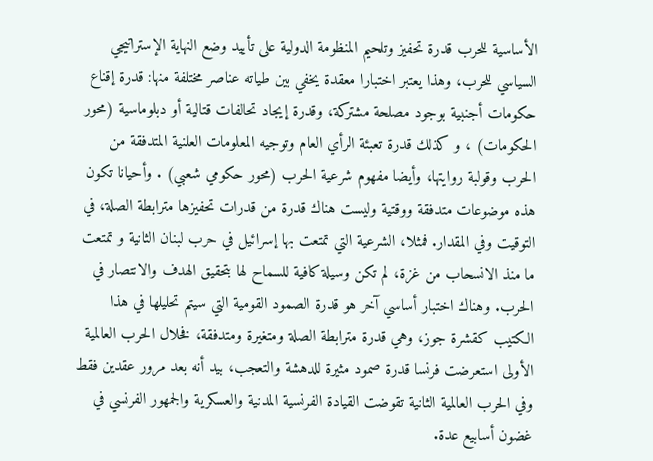الأساسية للحرب قدرة تحفيز وتلحيم المنظومة الدولية على تأييد وضع النهاية الإستراتيجي السياسي للحرب، وهذا يعتبر اختبارا معقدة يخفي بين طياته عناصر مختلفة منها: قدرة إقناع حكومات أجنبية بوجود مصلحة مشتركة، وقدرة إيجاد تحالفات قتالية أو دبلوماسية (محور الحكومات) ، و كذلك قدرة تعبئة الرأي العام وتوجيه المعلومات العلنية المتدفقة من الحرب وقولبة روايتها، وأيضا مفهوم شرعية الحرب (محور حكومي شعبي) . وأحيانا تكون هذه موضوعات متدفقة ووقتية وليست هناك قدرة من قدرات تحفيزها مترابطة الصلة، في التوقيت وفي المقدار. فمثلا، الشرعية التي تمتعت بها إسرائيل في حرب لبنان الثانية و تمتعت ما منذ الانسحاب من غزة، لم تكن وسيلة كافية للسماح لها بتحقيق الهدف والانتصار في الحرب. وهناك اختبار أساسي آخر هو قدرة الصمود القومية التي سيتم تحليلها في هذا الكتيب كقشرة جوز، وهي قدرة مترابطة الصلة ومتغيرة ومتدفقة، فخلال الحرب العالمية الأولى استعرضت فرنسا قدرة صمود مثيرة للدهشة والتعجب، بيد أنه بعد مرور عقدين فقط وفي الحرب العالمية الثانية تقوضت القيادة الفرنسية المدنية والعسكرية والجمهور الفرنسي في غضون أسابيع عدة.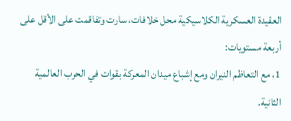العقيدة العسكرية الكلاسيكية محل خلافات، سارت وتفاقمت على الأقل على أربعة مستويات:
1، مع التعاظم النيران ومع إشباع ميدان المعركة بقوات في الحرب العالمية
الثانية.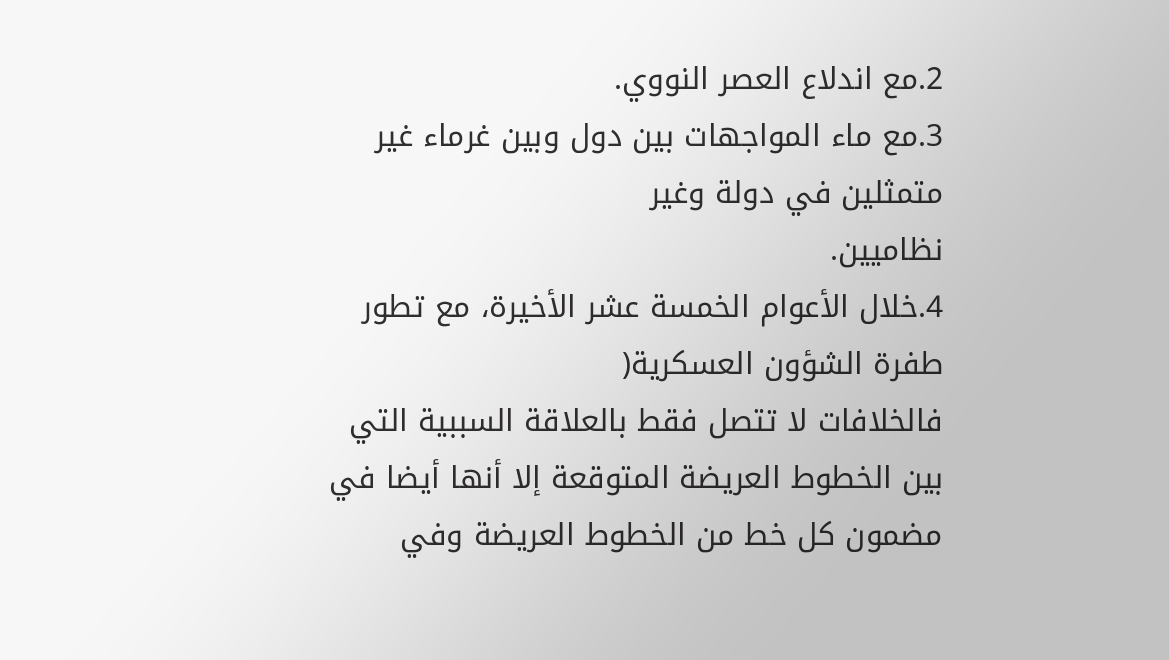2.مع اندلاع العصر النووي.
3.مع ماء المواجهات بين دول وبين غرماء غير متمثلين في دولة وغير
نظاميين.
4.خلال الأعوام الخمسة عشر الأخيرة، مع تطور طفرة الشؤون العسكرية(
فالخلافات لا تتصل فقط بالعلاقة السببية التي بين الخطوط العريضة المتوقعة إلا أنها أيضا في مضمون كل خط من الخطوط العريضة وفي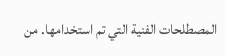المصطلحات الفنية التي تم استخدامها. من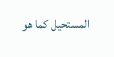المستحيل كما هو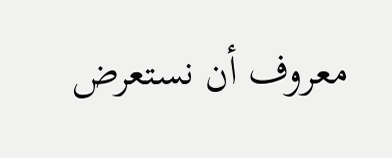معروف أن نستعرض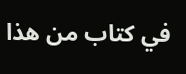في كتاب من هذا